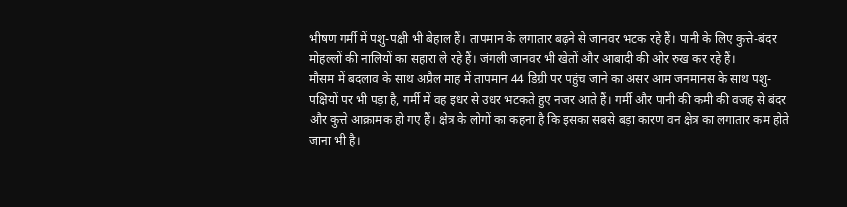भीषण गर्मी में पशु-पक्षी भी बेहाल हैं। तापमान के लगातार बढ़ने से जानवर भटक रहे हैं। पानी के लिए कुत्ते-बंदर मोहल्लों की नालियों का सहारा ले रहे हैं। जंगली जानवर भी खेतों और आबादी की ओर रुख कर रहे हैं।
मौसम में बदलाव के साथ अप्रैल माह में तापमान 44 डिग्री पर पहुंच जाने का असर आम जनमानस के साथ पशु-पक्षियों पर भी पड़ा है, गर्मी में वह इधर से उधर भटकते हुए नजर आते हैं। गर्मी और पानी की कमी की वजह से बंदर और कुत्ते आक्रामक हो गए हैं। क्षेत्र के लोगों का कहना है कि इसका सबसे बड़ा कारण वन क्षेत्र का लगातार कम होते जाना भी है।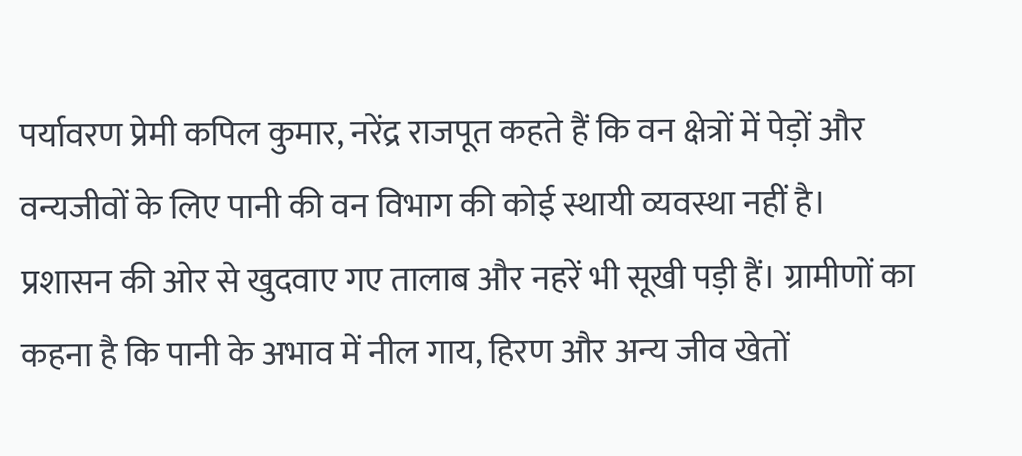पर्यावरण प्रेमी कपिल कुमार, नरेंद्र राजपूत कहते हैं कि वन क्षेत्रों में पेड़ों और वन्यजीवों के लिए पानी की वन विभाग की कोई स्थायी व्यवस्था नहीं है। प्रशासन की ओर से खुदवाए गए तालाब और नहरें भी सूखी पड़ी हैं। ग्रामीणों का कहना है कि पानी के अभाव में नील गाय, हिरण और अन्य जीव खेतों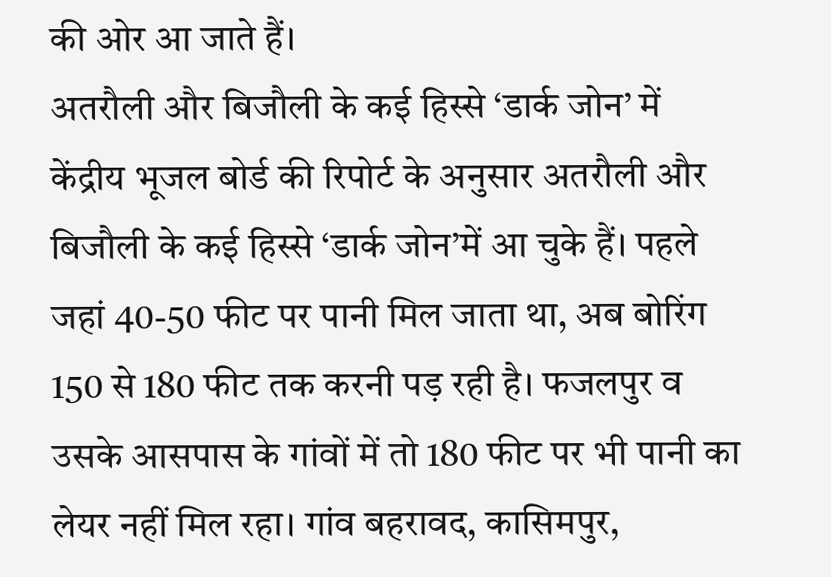की ओर आ जाते हैं।
अतरौली और बिजौली के कई हिस्से ‘डार्क जोन’ में
केंद्रीय भूजल बोर्ड की रिपोर्ट के अनुसार अतरौली और बिजौली के कई हिस्से ‘डार्क जोन’में आ चुके हैं। पहले जहां 40-50 फीट पर पानी मिल जाता था, अब बोरिंग 150 से 180 फीट तक करनी पड़ रही है। फजलपुर व उसके आसपास के गांवों में तो 180 फीट पर भी पानी का लेयर नहीं मिल रहा। गांव बहरावद, कासिमपुर,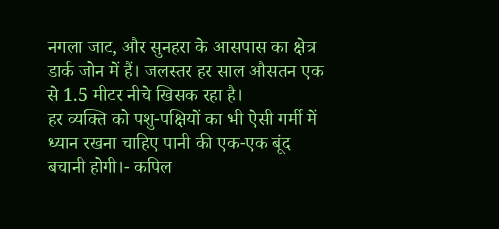नगला जाट, और सुनहरा के आसपास का क्षेत्र डार्क जोन में हैं। जलस्तर हर साल औसतन एक से 1.5 मीटर नीचे खिसक रहा है।
हर व्यक्ति को पशु-पक्षियों का भी ऐसी गर्मी में ध्यान रखना चाहिए पानी की एक-एक बूंद बचानी होगी।- कपिल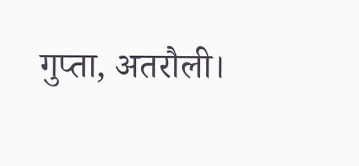गुप्ता, अतरौली।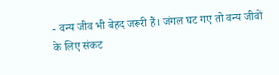- वन्य जीव भी बेहद जरूरी हैं। जंगल घट गए तो वन्य जीवों के लिए संकट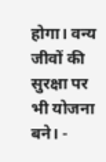होगा। वन्य जीवों की सुरक्षा पर भी योजना बने। -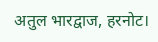अतुल भारद्वाज, हरनोट।